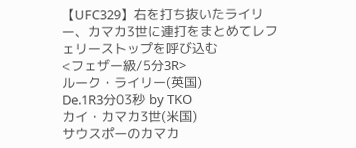【UFC329】右を打ち抜いたライリー、カマカ3世に連打をまとめてレフェリーストップを呼び込む
<フェザー級/5分3R>
ルーク・ライリー(英国)
De.1R3分03秒 by TKO
カイ・カマカ3世(米国)
サウスポーのカマカ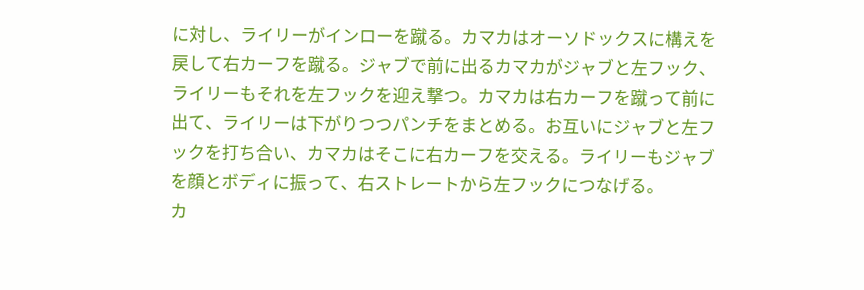に対し、ライリーがインローを蹴る。カマカはオーソドックスに構えを戻して右カーフを蹴る。ジャブで前に出るカマカがジャブと左フック、ライリーもそれを左フックを迎え撃つ。カマカは右カーフを蹴って前に出て、ライリーは下がりつつパンチをまとめる。お互いにジャブと左フックを打ち合い、カマカはそこに右カーフを交える。ライリーもジャブを顔とボディに振って、右ストレートから左フックにつなげる。
カ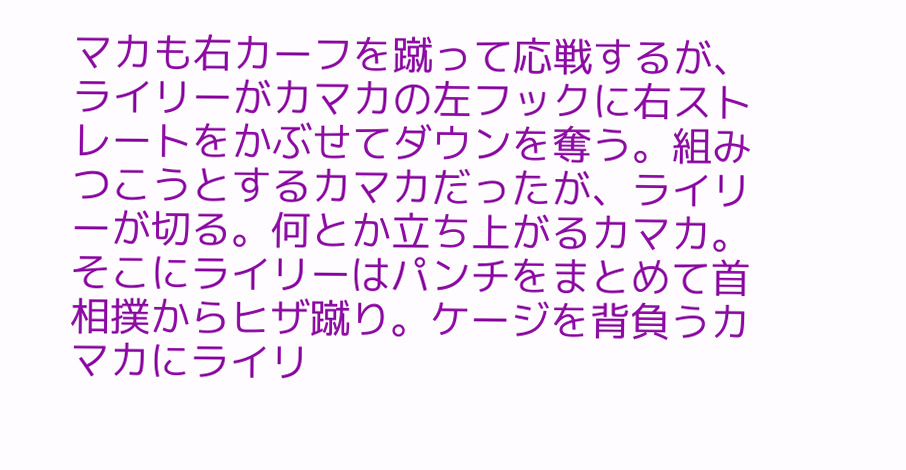マカも右カーフを蹴って応戦するが、ライリーがカマカの左フックに右ストレートをかぶせてダウンを奪う。組みつこうとするカマカだったが、ライリーが切る。何とか立ち上がるカマカ。そこにライリーはパンチをまとめて首相撲からヒザ蹴り。ケージを背負うカマカにライリ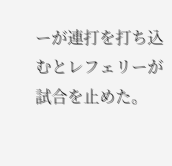ーが連打を打ち込むとレフェリーが試合を止めた。